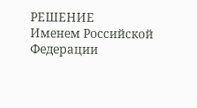РЕШЕНИЕ
Именем Российской Федерации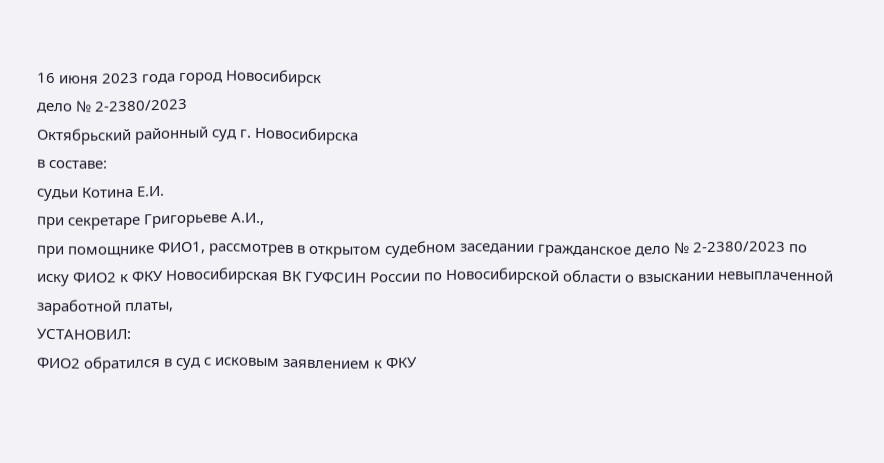16 июня 2023 года город Новосибирск
дело № 2-2380/2023
Октябрьский районный суд г. Новосибирска
в составе:
судьи Котина Е.И.
при секретаре Григорьеве А.И.,
при помощнике ФИО1, рассмотрев в открытом судебном заседании гражданское дело № 2-2380/2023 по иску ФИО2 к ФКУ Новосибирская ВК ГУФСИН России по Новосибирской области о взыскании невыплаченной заработной платы,
УСТАНОВИЛ:
ФИО2 обратился в суд с исковым заявлением к ФКУ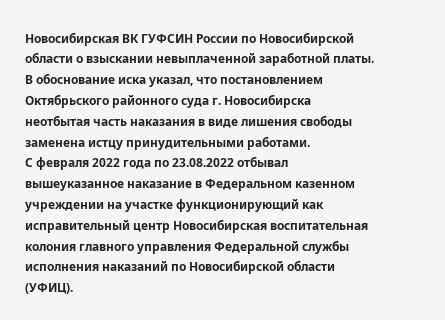Новосибирская ВК ГУФСИН России по Новосибирской области о взыскании невыплаченной заработной платы.
В обоснование иска указал, что постановлением Октябрьского районного суда г. Новосибирска неотбытая часть наказания в виде лишения свободы заменена истцу принудительными работами.
С февраля 2022 года по 23.08.2022 отбывал вышеуказанное наказание в Федеральном казенном учреждении на участке функционирующий как исправительный центр Новосибирская воспитательная колония главного управления Федеральной службы исполнения наказаний по Новосибирской области (УФИЦ).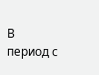В период с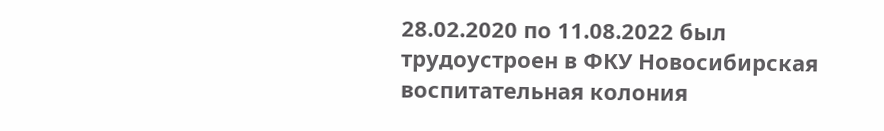28.02.2020 по 11.08.2022 был трудоустроен в ФКУ Новосибирская воспитательная колония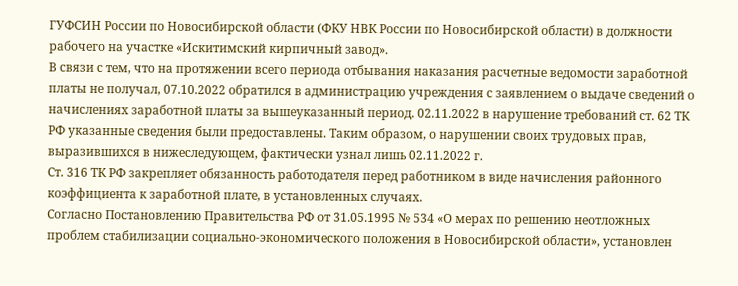ГУФСИН России по Новосибирской области (ФКУ НВК России по Новосибирской области) в должности рабочего на участке «Искитимский кирпичный завод».
В связи с тем, что на протяжении всего периода отбывания наказания расчетные ведомости заработной платы не получал, 07.10.2022 обратился в администрацию учреждения с заявлением о выдаче сведений о начислениях заработной платы за вышеуказанный период. 02.11.2022 в нарушение требований ст. 62 ТК РФ указанные сведения были предоставлены. Таким образом, о нарушении своих трудовых прав, выразившихся в нижеследующем, фактически узнал лишь 02.11.2022 г.
Ст. 316 ТК РФ закрепляет обязанность работодателя перед работником в виде начисления районного коэффициента к заработной плате, в установленных случаях.
Согласно Постановлению Правительства РФ от 31.05.1995 № 534 «О мерах по решению неотложных проблем стабилизации социально-экономического положения в Новосибирской области», установлен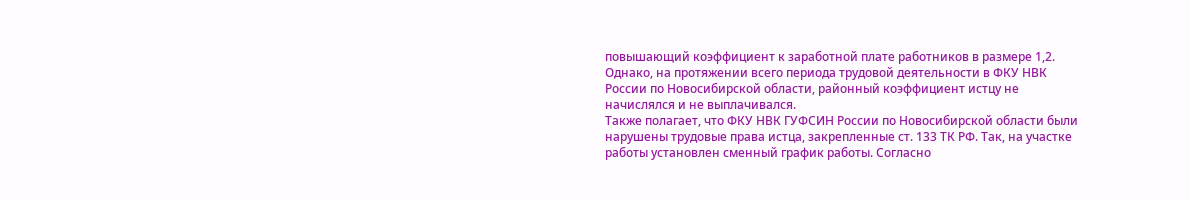повышающий коэффициент к заработной плате работников в размере 1,2.
Однако, на протяжении всего периода трудовой деятельности в ФКУ НВК России по Новосибирской области, районный коэффициент истцу не начислялся и не выплачивался.
Также полагает, что ФКУ НВК ГУФСИН России по Новосибирской области были нарушены трудовые права истца, закрепленные ст. 133 ТК РФ. Так, на участке работы установлен сменный график работы. Согласно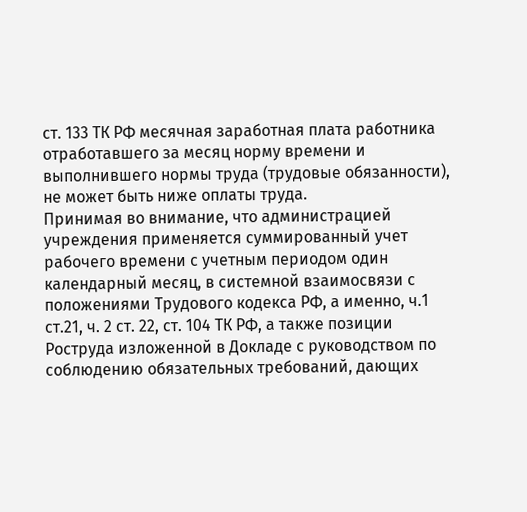ст. 133 ТК РФ месячная заработная плата работника отработавшего за месяц норму времени и выполнившего нормы труда (трудовые обязанности), не может быть ниже оплаты труда.
Принимая во внимание, что администрацией учреждения применяется суммированный учет рабочего времени с учетным периодом один календарный месяц, в системной взаимосвязи с положениями Трудового кодекса РФ, а именно, ч.1 ст.21, ч. 2 ст. 22, ст. 104 ТК РФ, а также позиции Роструда изложенной в Докладе с руководством по соблюдению обязательных требований, дающих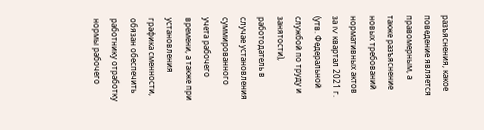разъяснения, какое поведение является правомерным, а также разъяснение новых требований нормативных актов за IV квартал 2021 г. (утв. Федеральной службой по труду и занятости), работодатель в случае установления суммированного учета рабочего времени, а также при установления графика сменности, обязан обеспечить работнику отработку нормы рабочего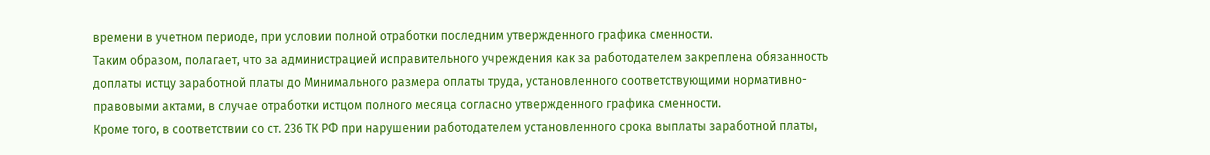времени в учетном периоде, при условии полной отработки последним утвержденного графика сменности.
Таким образом, полагает, что за администрацией исправительного учреждения как за работодателем закреплена обязанность доплаты истцу заработной платы до Минимального размера оплаты труда, установленного соответствующими нормативно-правовыми актами, в случае отработки истцом полного месяца согласно утвержденного графика сменности.
Кроме того, в соответствии со ст. 236 ТК РФ при нарушении работодателем установленного срока выплаты заработной платы,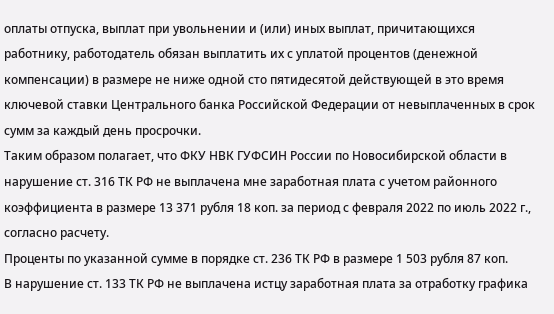оплаты отпуска, выплат при увольнении и (или) иных выплат, причитающихся работнику, работодатель обязан выплатить их с уплатой процентов (денежной компенсации) в размере не ниже одной сто пятидесятой действующей в это время ключевой ставки Центрального банка Российской Федерации от невыплаченных в срок сумм за каждый день просрочки.
Таким образом полагает, что ФКУ НВК ГУФСИН России по Новосибирской области в нарушение ст. 316 ТК РФ не выплачена мне заработная плата с учетом районного коэффициента в размере 13 371 рубля 18 коп. за период с февраля 2022 по июль 2022 г., согласно расчету.
Проценты по указанной сумме в порядке ст. 236 ТК РФ в размере 1 503 рубля 87 коп.
В нарушение ст. 133 ТК РФ не выплачена истцу заработная плата за отработку графика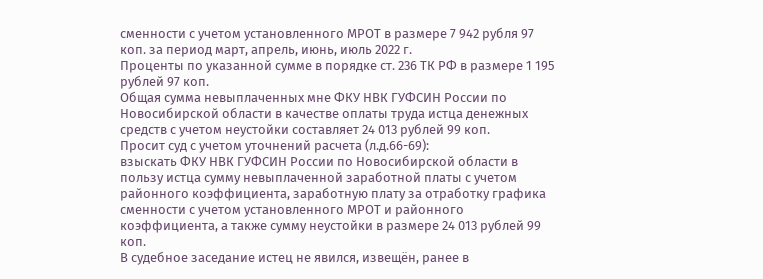сменности с учетом установленного МРОТ в размере 7 942 рубля 97 коп. за период март, апрель, июнь, июль 2022 г.
Проценты по указанной сумме в порядке ст. 236 ТК РФ в размере 1 195 рублей 97 коп.
Общая сумма невыплаченных мне ФКУ НВК ГУФСИН России по Новосибирской области в качестве оплаты труда истца денежных средств с учетом неустойки составляет 24 013 рублей 99 коп.
Просит суд с учетом уточнений расчета (л.д.66-69):
взыскать ФКУ НВК ГУФСИН России по Новосибирской области в пользу истца сумму невыплаченной заработной платы с учетом районного коэффициента, заработную плату за отработку графика сменности с учетом установленного МРОТ и районного коэффициента, а также сумму неустойки в размере 24 013 рублей 99 коп.
В судебное заседание истец не явился, извещён, ранее в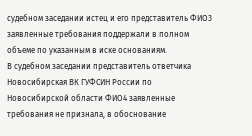судебном заседании истец и его представитель ФИО3 заявленные требования поддержали в полном объеме по указанным в иске основаниям.
В судебном заседании представитель ответчика Новосибирская ВК ГУФСИН России по Новосибирской области ФИО4 заявленные требования не признала, в обоснование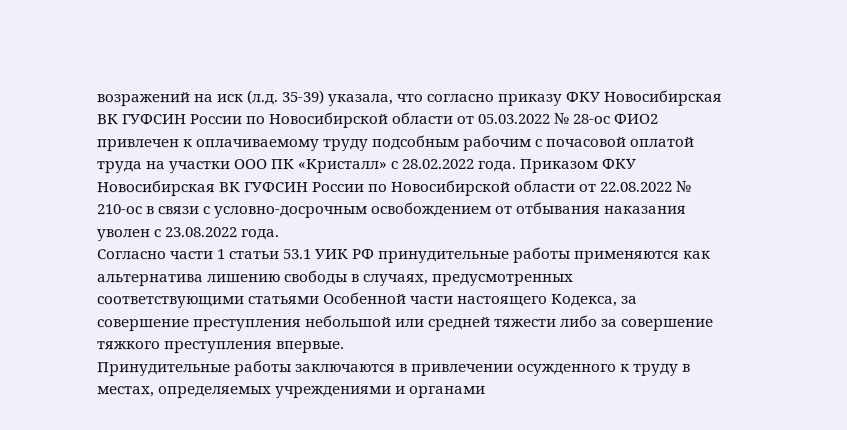возражений на иск (л.д. 35-39) указала, что согласно приказу ФКУ Новосибирская ВК ГУФСИН России по Новосибирской области от 05.03.2022 № 28-ос ФИО2 привлечен к оплачиваемому труду подсобным рабочим с почасовой оплатой труда на участки ООО ПК «Кристалл» с 28.02.2022 года. Приказом ФКУ Новосибирская ВК ГУФСИН России по Новосибирской области от 22.08.2022 № 210-ос в связи с условно-досрочным освобождением от отбывания наказания уволен с 23.08.2022 года.
Согласно части 1 статьи 53.1 УИК РФ принудительные работы применяются как альтернатива лишению свободы в случаях, предусмотренных соответствующими статьями Особенной части настоящего Кодекса, за совершение преступления небольшой или средней тяжести либо за совершение тяжкого преступления впервые.
Принудительные работы заключаются в привлечении осужденного к труду в местах, определяемых учреждениями и органами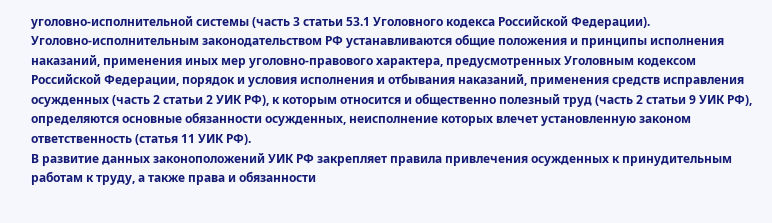уголовно-исполнительной системы (часть 3 статьи 53.1 Уголовного кодекса Российской Федерации).
Уголовно-исполнительным законодательством РФ устанавливаются общие положения и принципы исполнения наказаний, применения иных мер уголовно-правового характера, предусмотренных Уголовным кодексом Российской Федерации, порядок и условия исполнения и отбывания наказаний, применения средств исправления осужденных (часть 2 статьи 2 УИК РФ), к которым относится и общественно полезный труд (часть 2 статьи 9 УИК РФ), определяются основные обязанности осужденных, неисполнение которых влечет установленную законом ответственность (статья 11 УИК РФ).
В развитие данных законоположений УИК РФ закрепляет правила привлечения осужденных к принудительным работам к труду, а также права и обязанности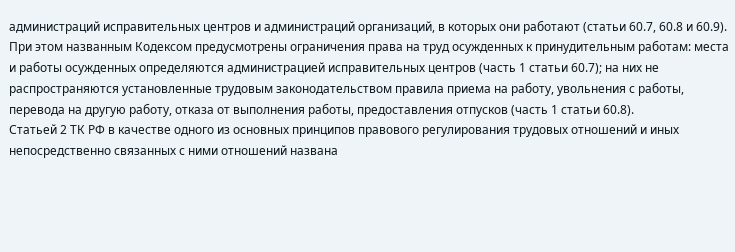администраций исправительных центров и администраций организаций, в которых они работают (статьи 60.7, 60.8 и 60.9). При этом названным Кодексом предусмотрены ограничения права на труд осужденных к принудительным работам: места и работы осужденных определяются администрацией исправительных центров (часть 1 статьи 60.7); на них не распространяются установленные трудовым законодательством правила приема на работу, увольнения с работы, перевода на другую работу, отказа от выполнения работы, предоставления отпусков (часть 1 статьи 60.8).
Статьей 2 ТК РФ в качестве одного из основных принципов правового регулирования трудовых отношений и иных непосредственно связанных с ними отношений названа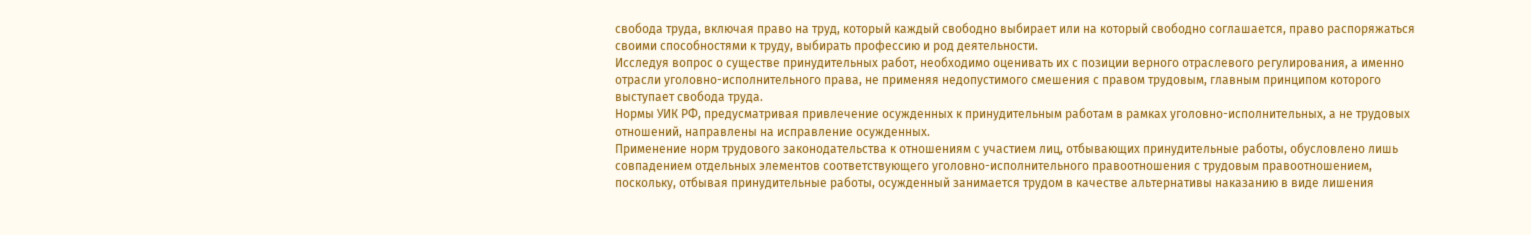свобода труда, включая право на труд, который каждый свободно выбирает или на который свободно соглашается, право распоряжаться своими способностями к труду, выбирать профессию и род деятельности.
Исследуя вопрос о существе принудительных работ, необходимо оценивать их с позиции верного отраслевого регулирования, а именно отрасли уголовно-исполнительного права, не применяя недопустимого смешения с правом трудовым, главным принципом которого выступает свобода труда.
Нормы УИК РФ, предусматривая привлечение осужденных к принудительным работам в рамках уголовно-исполнительных, а не трудовых отношений, направлены на исправление осужденных.
Применение норм трудового законодательства к отношениям с участием лиц, отбывающих принудительные работы, обусловлено лишь совпадением отдельных элементов соответствующего уголовно-исполнительного правоотношения с трудовым правоотношением, поскольку, отбывая принудительные работы, осужденный занимается трудом в качестве альтернативы наказанию в виде лишения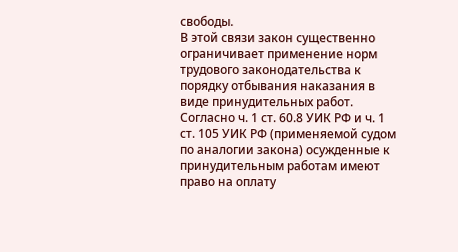свободы.
В этой связи закон существенно ограничивает применение норм трудового законодательства к порядку отбывания наказания в виде принудительных работ.
Согласно ч. 1 ст. 60.8 УИК РФ и ч. 1 ст. 105 УИК РФ (применяемой судом по аналогии закона) осужденные к принудительным работам имеют право на оплату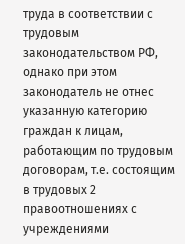труда в соответствии с трудовым законодательством РФ, однако при этом законодатель не отнес указанную категорию граждан к лицам, работающим по трудовым договорам, т.е. состоящим в трудовых 2 правоотношениях с учреждениями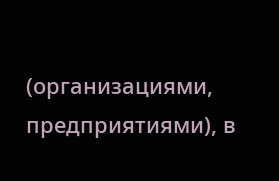(организациями, предприятиями), в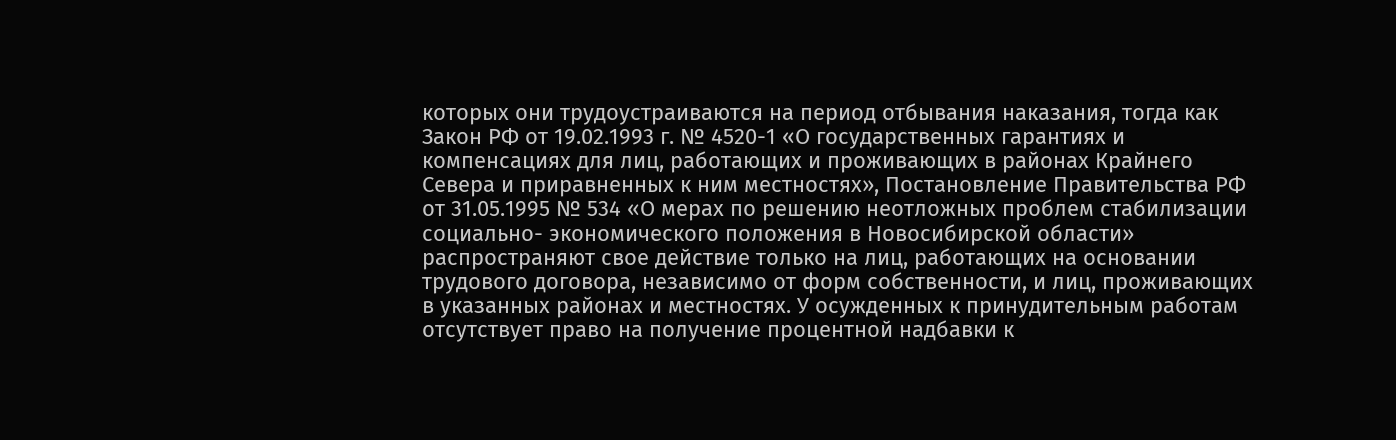которых они трудоустраиваются на период отбывания наказания, тогда как Закон РФ от 19.02.1993 г. № 4520-1 «О государственных гарантиях и компенсациях для лиц, работающих и проживающих в районах Крайнего Севера и приравненных к ним местностях», Постановление Правительства РФ от 31.05.1995 № 534 «О мерах по решению неотложных проблем стабилизации социально- экономического положения в Новосибирской области» распространяют свое действие только на лиц, работающих на основании трудового договора, независимо от форм собственности, и лиц, проживающих в указанных районах и местностях. У осужденных к принудительным работам отсутствует право на получение процентной надбавки к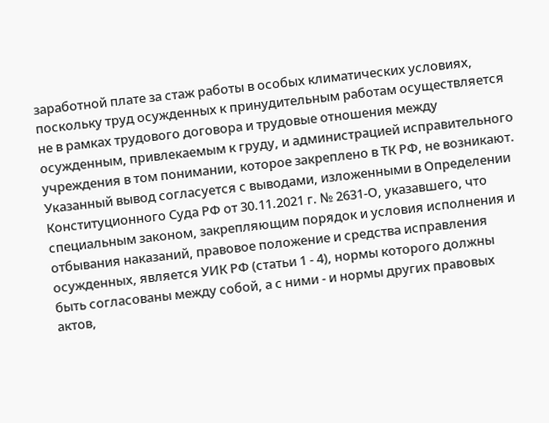заработной плате за стаж работы в особых климатических условиях, поскольку труд осужденных к принудительным работам осуществляется не в рамках трудового договора и трудовые отношения между осужденным, привлекаемым к груду, и администрацией исправительного учреждения в том понимании, которое закреплено в ТК РФ, не возникают. Указанный вывод согласуется с выводами, изложенными в Определении Конституционного Суда РФ от 30.11.2021 г. № 2631-О, указавшего, что специальным законом, закрепляющим порядок и условия исполнения и отбывания наказаний, правовое положение и средства исправления осужденных, является УИК РФ (статьи 1 - 4), нормы которого должны быть согласованы между собой, а с ними - и нормы других правовых актов,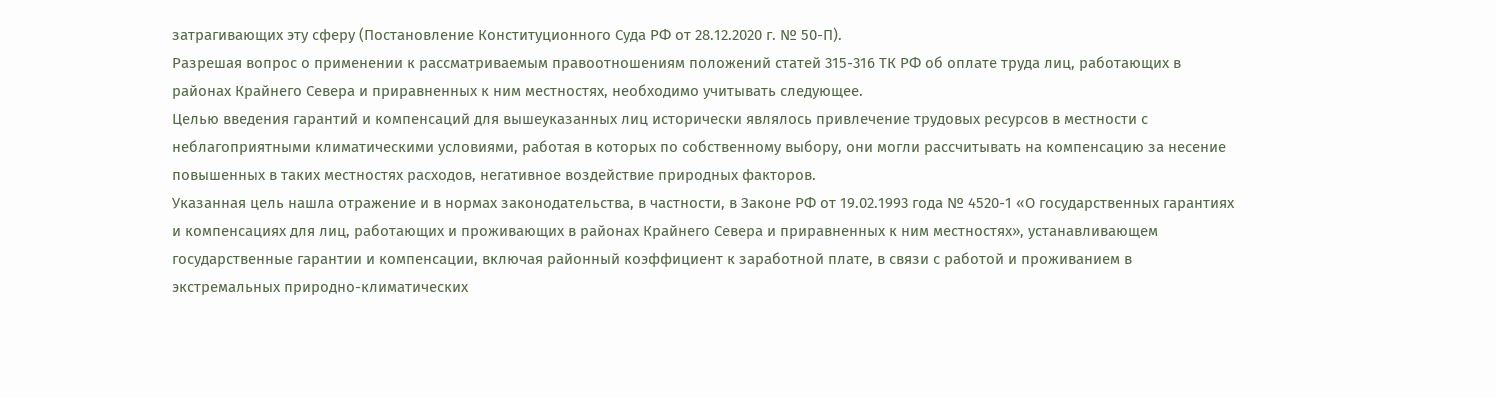затрагивающих эту сферу (Постановление Конституционного Суда РФ от 28.12.2020 г. № 50-П).
Разрешая вопрос о применении к рассматриваемым правоотношениям положений статей 315-316 ТК РФ об оплате труда лиц, работающих в районах Крайнего Севера и приравненных к ним местностях, необходимо учитывать следующее.
Целью введения гарантий и компенсаций для вышеуказанных лиц исторически являлось привлечение трудовых ресурсов в местности с неблагоприятными климатическими условиями, работая в которых по собственному выбору, они могли рассчитывать на компенсацию за несение повышенных в таких местностях расходов, негативное воздействие природных факторов.
Указанная цель нашла отражение и в нормах законодательства, в частности, в Законе РФ от 19.02.1993 года № 4520-1 «О государственных гарантиях и компенсациях для лиц, работающих и проживающих в районах Крайнего Севера и приравненных к ним местностях», устанавливающем государственные гарантии и компенсации, включая районный коэффициент к заработной плате, в связи с работой и проживанием в экстремальных природно-климатических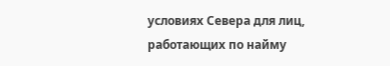условиях Севера для лиц, работающих по найму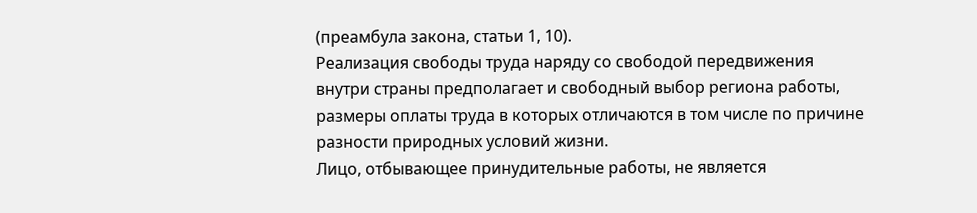(преамбула закона, статьи 1, 10).
Реализация свободы труда наряду со свободой передвижения внутри страны предполагает и свободный выбор региона работы, размеры оплаты труда в которых отличаются в том числе по причине разности природных условий жизни.
Лицо, отбывающее принудительные работы, не является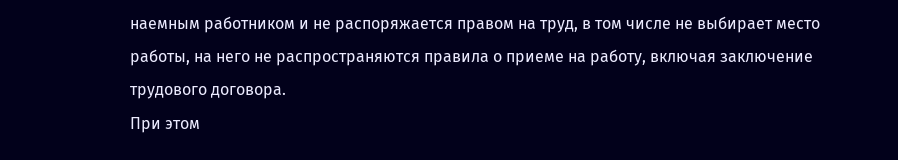наемным работником и не распоряжается правом на труд, в том числе не выбирает место работы, на него не распространяются правила о приеме на работу, включая заключение трудового договора.
При этом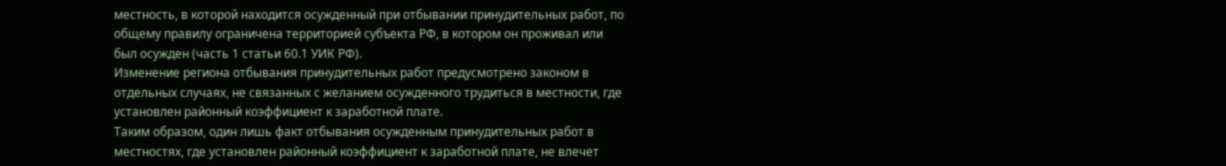местность, в которой находится осужденный при отбывании принудительных работ, по общему правилу ограничена территорией субъекта РФ, в котором он проживал или был осужден (часть 1 статьи 60.1 УИК РФ).
Изменение региона отбывания принудительных работ предусмотрено законом в отдельных случаях, не связанных с желанием осужденного трудиться в местности, где установлен районный коэффициент к заработной плате.
Таким образом, один лишь факт отбывания осужденным принудительных работ в местностях, где установлен районный коэффициент к заработной плате, не влечет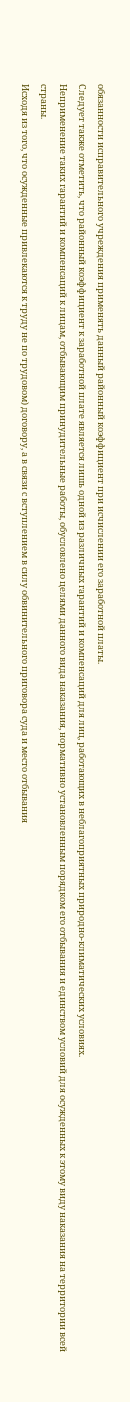обязанности исправительного учреждения применять данный районный коэффициент при исчислении его заработной платы.
Следует также отметить, что районный коэффициент к заработной плате является лишь одной из различных гарантий и компенсаций для лиц, работающих в неблагоприятных природно-климатических условиях.
Неприменение таких гарантий и компенсаций к лицам, отбывающим принудительные работы, обусловлено целями данного вида наказания, нормативно установленным порядком его отбывания и единством условий для осужденных к этому виду наказания на территории всей страны.
Исходя из того, что осужденные привлекаются к труду не по трудовом) договору, а в связи с вступлением в силу обвинительного приговора суда и место отбывания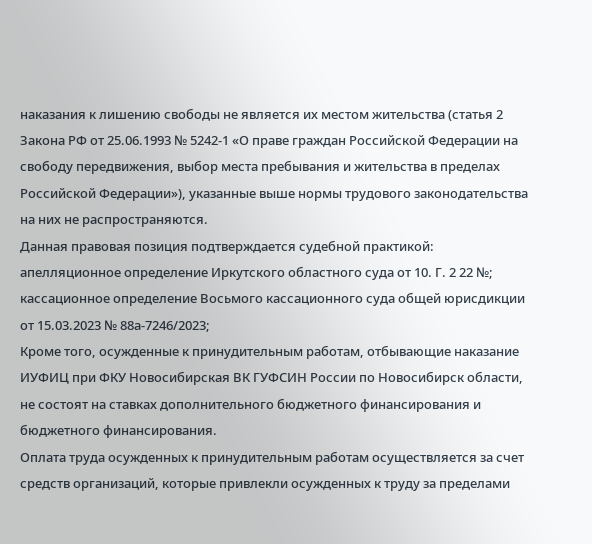наказания к лишению свободы не является их местом жительства (статья 2 Закона РФ от 25.06.1993 № 5242-1 «О праве граждан Российской Федерации на свободу передвижения, выбор места пребывания и жительства в пределах Российской Федерации»), указанные выше нормы трудового законодательства на них не распространяются.
Данная правовая позиция подтверждается судебной практикой:
апелляционное определение Иркутского областного суда от 10. Г. 2 22 №;
кассационное определение Восьмого кассационного суда общей юрисдикции от 15.03.2023 № 88а-7246/2023;
Кроме того, осужденные к принудительным работам, отбывающие наказание ИУФИЦ при ФКУ Новосибирская ВК ГУФСИН России по Новосибирск области, не состоят на ставках дополнительного бюджетного финансирования и бюджетного финансирования.
Оплата труда осужденных к принудительным работам осуществляется за счет средств организаций, которые привлекли осужденных к труду за пределами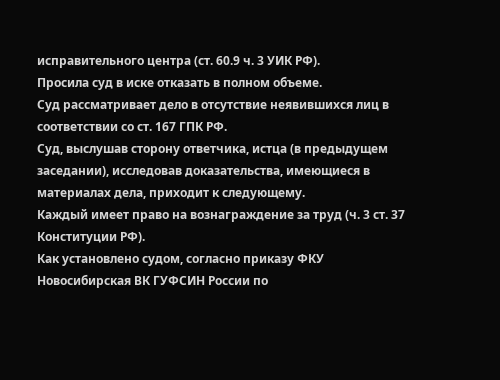исправительного центра (ст. 60.9 ч. 3 УИК РФ).
Просила суд в иске отказать в полном объеме.
Суд рассматривает дело в отсутствие неявившихся лиц в соответствии со ст. 167 ГПК РФ.
Суд, выслушав сторону ответчика, истца (в предыдущем заседании), исследовав доказательства, имеющиеся в материалах дела, приходит к следующему.
Каждый имеет право на вознаграждение за труд (ч. 3 ст. 37 Конституции РФ).
Как установлено судом, согласно приказу ФКУ Новосибирская ВК ГУФСИН России по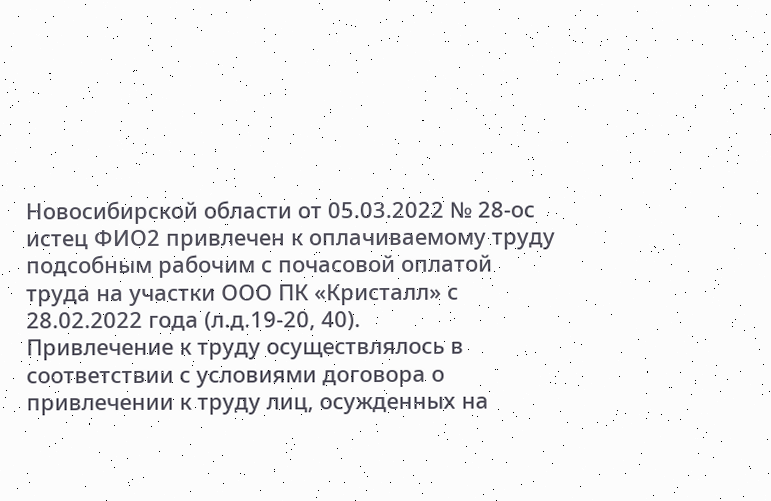Новосибирской области от 05.03.2022 № 28-ос истец ФИО2 привлечен к оплачиваемому труду подсобным рабочим с почасовой оплатой труда на участки ООО ПК «Кристалл» с 28.02.2022 года (л.д.19-20, 40).
Привлечение к труду осуществлялось в соответствии с условиями договора о привлечении к труду лиц, осужденных на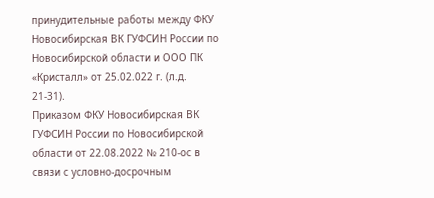принудительные работы между ФКУ Новосибирская ВК ГУФСИН России по Новосибирской области и ООО ПК «Кристалл» от 25.02.022 г. (л.д. 21-31).
Приказом ФКУ Новосибирская ВК ГУФСИН России по Новосибирской области от 22.08.2022 № 210-ос в связи с условно-досрочным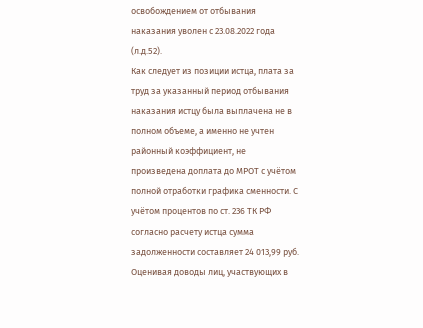освобождением от отбывания наказания уволен с 23.08.2022 года (л.д.52).
Как следует из позиции истца, плата за труд за указанный период отбывания наказания истцу была выплачена не в полном объеме, а именно не учтен районный коэффициент, не произведена доплата до МРОТ с учётом полной отработки графика сменности. С учётом процентов по ст. 236 ТК РФ согласно расчету истца сумма задолженности составляет 24 013,99 руб.
Оценивая доводы лиц, участвующих в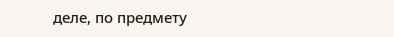деле, по предмету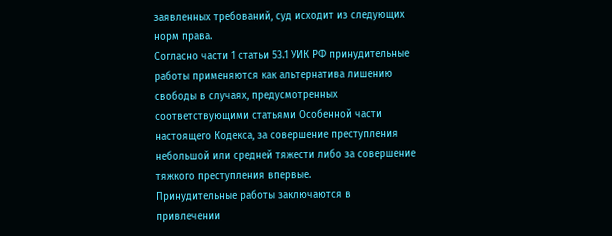заявленных требований, суд исходит из следующих норм права.
Согласно части 1 статьи 53.1 УИК РФ принудительные работы применяются как альтернатива лишению свободы в случаях, предусмотренных соответствующими статьями Особенной части настоящего Кодекса, за совершение преступления небольшой или средней тяжести либо за совершение тяжкого преступления впервые.
Принудительные работы заключаются в привлечении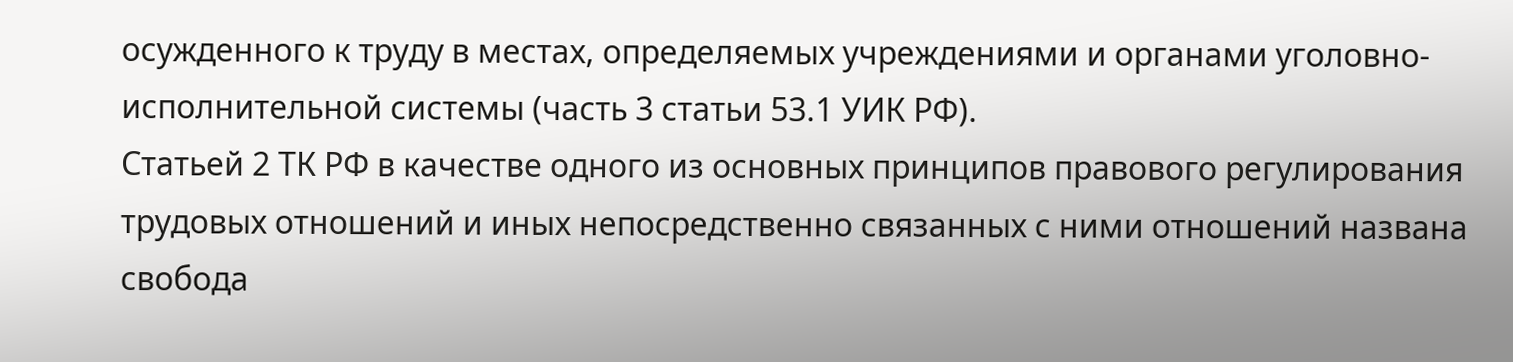осужденного к труду в местах, определяемых учреждениями и органами уголовно-исполнительной системы (часть 3 статьи 53.1 УИК РФ).
Статьей 2 ТК РФ в качестве одного из основных принципов правового регулирования трудовых отношений и иных непосредственно связанных с ними отношений названа свобода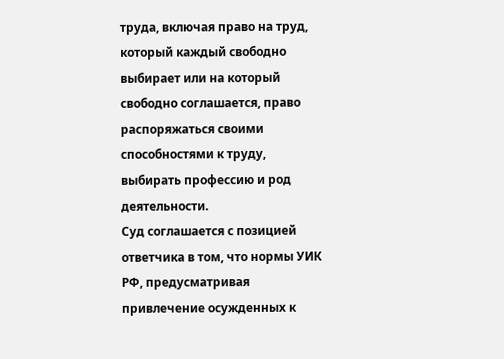труда, включая право на труд, который каждый свободно выбирает или на который свободно соглашается, право распоряжаться своими способностями к труду, выбирать профессию и род деятельности.
Суд соглашается с позицией ответчика в том, что нормы УИК РФ, предусматривая привлечение осужденных к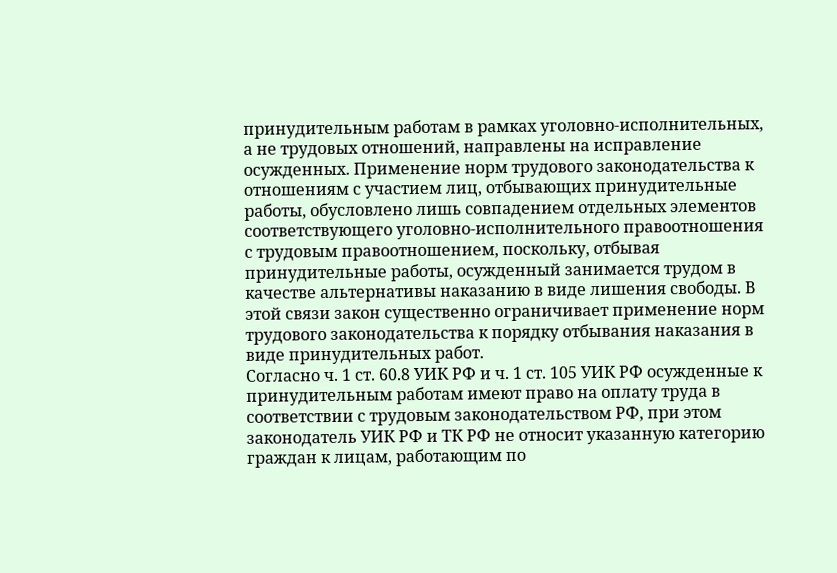принудительным работам в рамках уголовно-исполнительных, а не трудовых отношений, направлены на исправление осужденных. Применение норм трудового законодательства к отношениям с участием лиц, отбывающих принудительные работы, обусловлено лишь совпадением отдельных элементов соответствующего уголовно-исполнительного правоотношения с трудовым правоотношением, поскольку, отбывая принудительные работы, осужденный занимается трудом в качестве альтернативы наказанию в виде лишения свободы. В этой связи закон существенно ограничивает применение норм трудового законодательства к порядку отбывания наказания в виде принудительных работ.
Согласно ч. 1 ст. 60.8 УИК РФ и ч. 1 ст. 105 УИК РФ осужденные к принудительным работам имеют право на оплату труда в соответствии с трудовым законодательством РФ, при этом законодатель УИК РФ и ТК РФ не относит указанную категорию граждан к лицам, работающим по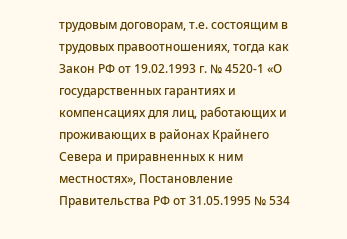трудовым договорам, т.е. состоящим в трудовых правоотношениях, тогда как Закон РФ от 19.02.1993 г. № 4520-1 «О государственных гарантиях и компенсациях для лиц, работающих и проживающих в районах Крайнего Севера и приравненных к ним местностях», Постановление Правительства РФ от 31.05.1995 № 534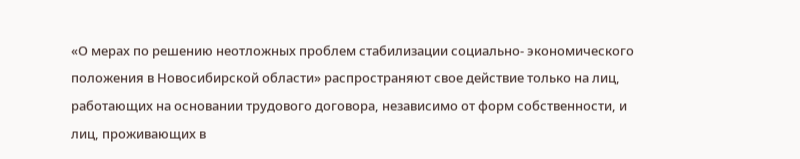«О мерах по решению неотложных проблем стабилизации социально- экономического положения в Новосибирской области» распространяют свое действие только на лиц, работающих на основании трудового договора, независимо от форм собственности, и лиц, проживающих в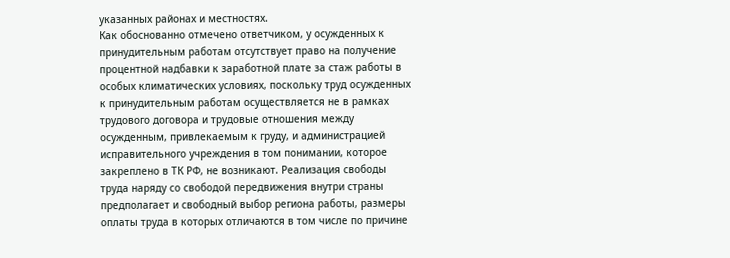указанных районах и местностях.
Как обоснованно отмечено ответчиком, у осужденных к принудительным работам отсутствует право на получение процентной надбавки к заработной плате за стаж работы в особых климатических условиях, поскольку труд осужденных к принудительным работам осуществляется не в рамках трудового договора и трудовые отношения между осужденным, привлекаемым к груду, и администрацией исправительного учреждения в том понимании, которое закреплено в ТК РФ, не возникают. Реализация свободы труда наряду со свободой передвижения внутри страны предполагает и свободный выбор региона работы, размеры оплаты труда в которых отличаются в том числе по причине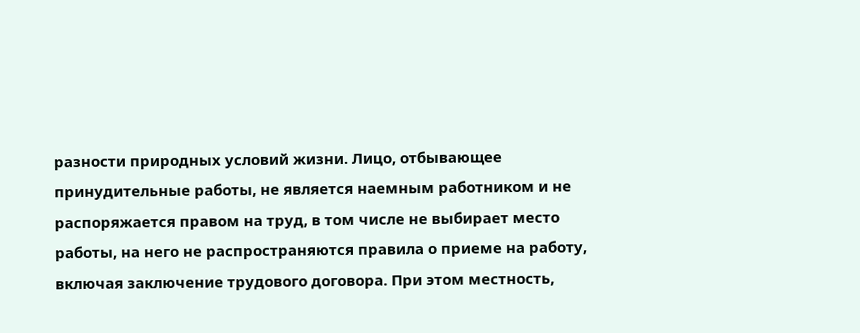разности природных условий жизни. Лицо, отбывающее принудительные работы, не является наемным работником и не распоряжается правом на труд, в том числе не выбирает место работы, на него не распространяются правила о приеме на работу, включая заключение трудового договора. При этом местность,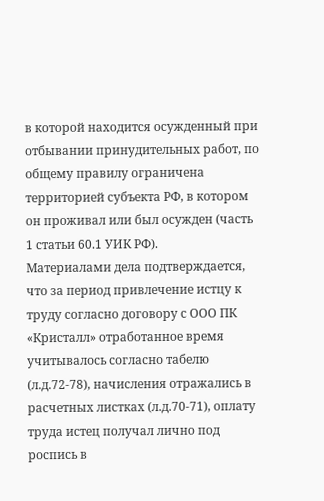в которой находится осужденный при отбывании принудительных работ, по общему правилу ограничена территорией субъекта РФ, в котором он проживал или был осужден (часть 1 статьи 60.1 УИК РФ).
Материалами дела подтверждается, что за период привлечение истцу к труду согласно договору с ООО ПК «Кристалл» отработанное время учитывалось согласно табелю (л.д.72-78), начисления отражались в расчетных листках (л.д.70-71), оплату труда истец получал лично под роспись в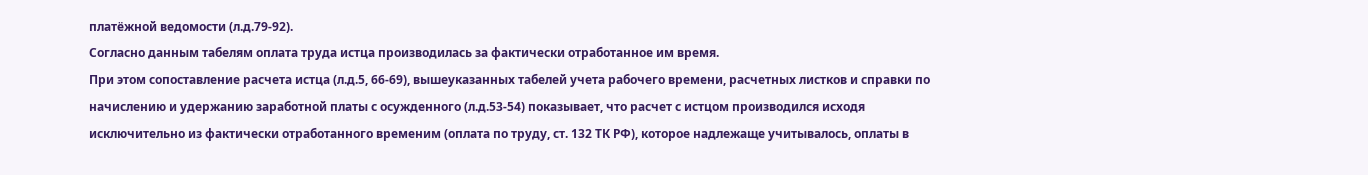платёжной ведомости (л.д.79-92).
Согласно данным табелям оплата труда истца производилась за фактически отработанное им время.
При этом сопоставление расчета истца (л.д.5, 66-69), вышеуказанных табелей учета рабочего времени, расчетных листков и справки по начислению и удержанию заработной платы с осужденного (л.д.53-54) показывает, что расчет с истцом производился исходя исключительно из фактически отработанного временим (оплата по труду, ст. 132 ТК РФ), которое надлежаще учитывалось, оплаты в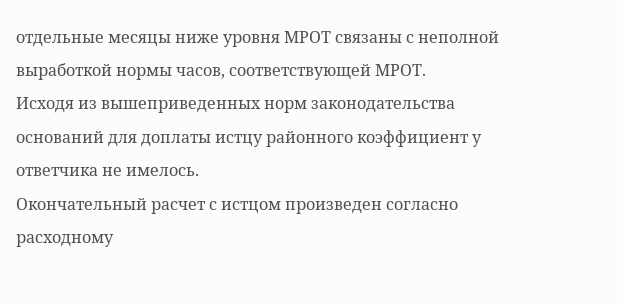отдельные месяцы ниже уровня МРОТ связаны с неполной выработкой нормы часов, соответствующей МРОТ.
Исходя из вышеприведенных норм законодательства оснований для доплаты истцу районного коэффициент у ответчика не имелось.
Окончательный расчет с истцом произведен согласно расходному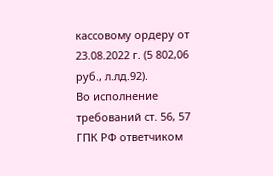кассовому ордеру от 23.08.2022 г. (5 802,06 руб., л.лд.92).
Во исполнение требований ст. 56, 57 ГПК РФ ответчиком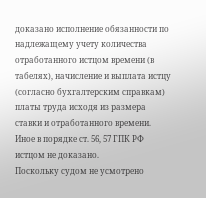доказано исполнение обязанности по надлежащему учету количества отработанного истцом времени (в табелях), начисление и выплата истцу (согласно бухгалтерским справкам) платы труда исходя из размера ставки и отработанного времени.
Иное в порядке ст. 56, 57 ГПК РФ истцом не доказано.
Поскольку судом не усмотрено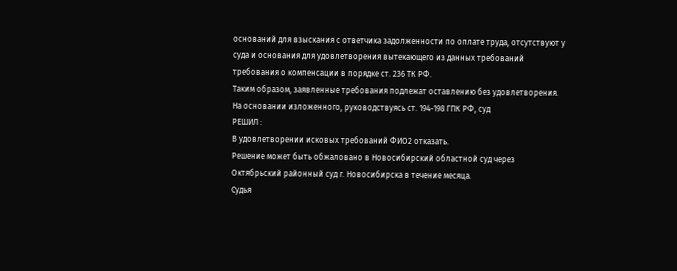оснований для взыскания с ответчика задолженности по оплате труда, отсутствуют у суда и основания для удовлетворения вытекающего из данных требований требования о компенсации в порядке ст. 236 ТК РФ.
Таким образом, заявленные требования подлежат оставлению без удовлетворения.
На основании изложенного, руководствуясь ст. 194-198 ГПК РФ, суд
РЕШИЛ :
В удовлетворении исковых требований ФИО2 отказать.
Решение может быть обжаловано в Новосибирский областной суд через Октябрьский районный суд г. Новосибирска в течение месяца.
Судья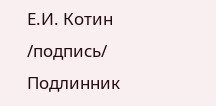Е.И. Котин
/подпись/
Подлинник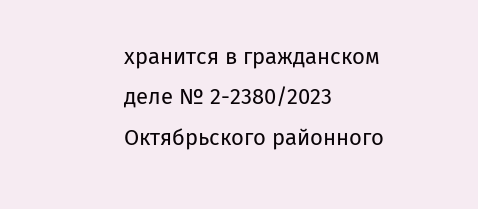хранится в гражданском деле № 2-2380/2023 Октябрьского районного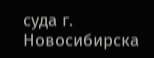суда г. Новосибирска